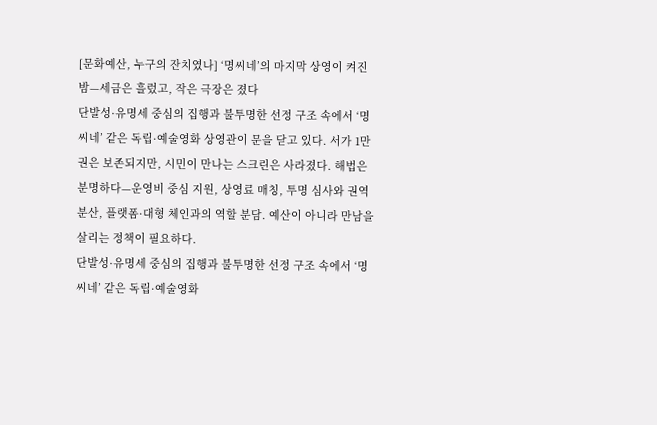[문화예산, 누구의 잔치였나] ‘명씨네’의 마지막 상영이 켜진 밤—세금은 흘렀고, 작은 극장은 졌다
단발성·유명세 중심의 집행과 불투명한 선정 구조 속에서 ‘명씨네’ 같은 독립·예술영화 상영관이 문을 닫고 있다. 서가 1만권은 보존되지만, 시민이 만나는 스크린은 사라졌다. 해법은 분명하다—운영비 중심 지원, 상영료 매칭, 투명 심사와 권역 분산, 플랫폼·대형 체인과의 역할 분담. 예산이 아니라 만남을 살리는 정책이 필요하다.
단발성·유명세 중심의 집행과 불투명한 선정 구조 속에서 ‘명씨네’ 같은 독립·예술영화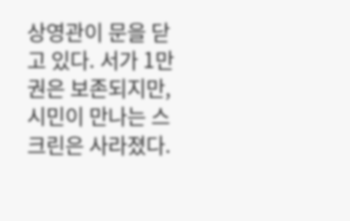상영관이 문을 닫고 있다. 서가 1만권은 보존되지만, 시민이 만나는 스크린은 사라졌다.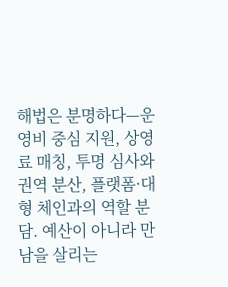해법은 분명하다—운영비 중심 지원, 상영료 매칭, 투명 심사와 권역 분산, 플랫폼·대형 체인과의 역할 분담. 예산이 아니라 만남을 살리는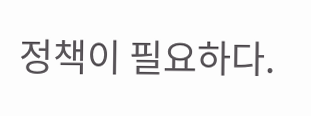정책이 필요하다.